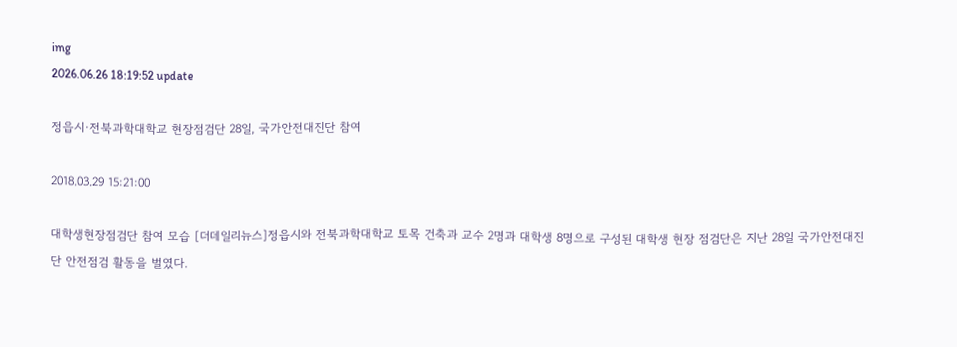img
2026.06.26 18:19:52 update

정읍시·전북과학대학교 현장점검단 28일, 국가안전대진단 참여

2018.03.29 15:21:00

대학생현장점검단 참여 모습 [더데일리뉴스]정읍시와 전북과학대학교 토목 건축과 교수 2명과 대학생 8명으로 구성된 대학생 현장 점검단은 지난 28일 국가안전대진단 안전점검 활동을 벌였다.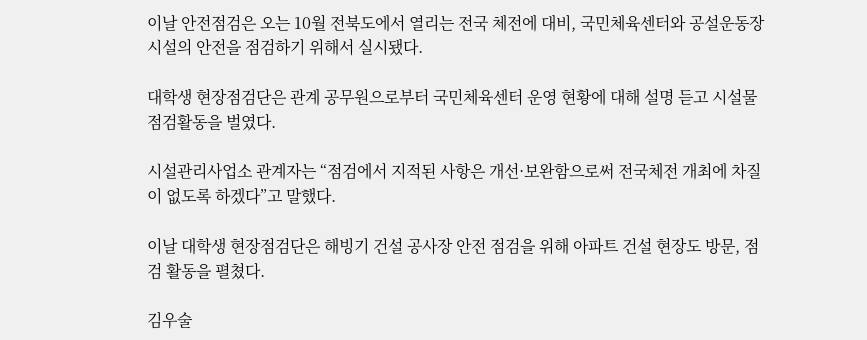이날 안전점검은 오는 10월 전북도에서 열리는 전국 체전에 대비, 국민체육센터와 공설운동장 시설의 안전을 점검하기 위해서 실시됐다.

대학생 현장점검단은 관계 공무원으로부터 국민체육센터 운영 현황에 대해 설명 듣고 시설물 점검활동을 벌였다.

시설관리사업소 관계자는 “점검에서 지적된 사항은 개선·보완함으로써 전국체전 개최에 차질이 없도록 하겠다”고 말했다.

이날 대학생 현장점검단은 해빙기 건설 공사장 안전 점검을 위해 아파트 건설 현장도 방문, 점검 활동을 펼쳤다.

김우술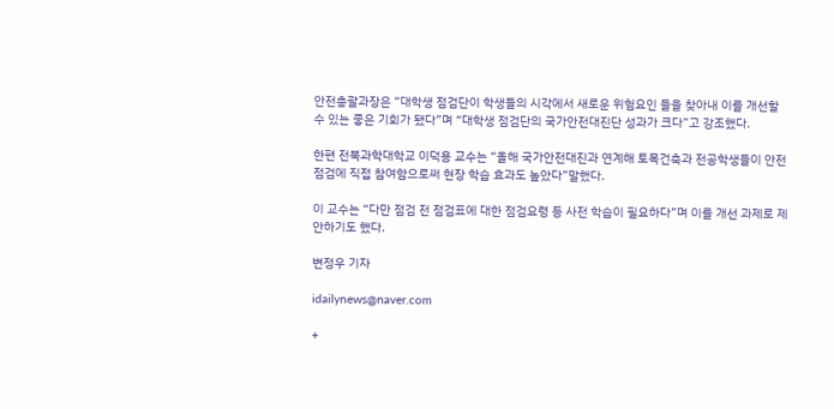안전총괄과장은 “대학생 점검단이 학생들의 시각에서 새로운 위험요인 들을 찾아내 이를 개선할 수 있는 좋은 기회가 됐다”며 “대학생 점검단의 국가안전대진단 성과가 크다”고 강조했다.

한편 전북과학대학교 이덕용 교수는 “올해 국가안전대진과 연계해 토목건축과 전공학생들이 안전 점검에 직접 참여함으로써 현장 학습 효과도 높았다”말했다.

이 교수는 “다만 점검 전 점검표에 대한 점검요령 등 사전 학습이 필요하다”며 이를 개선 과제로 제안하기도 했다.

변정우 기자

idailynews@naver.com

+